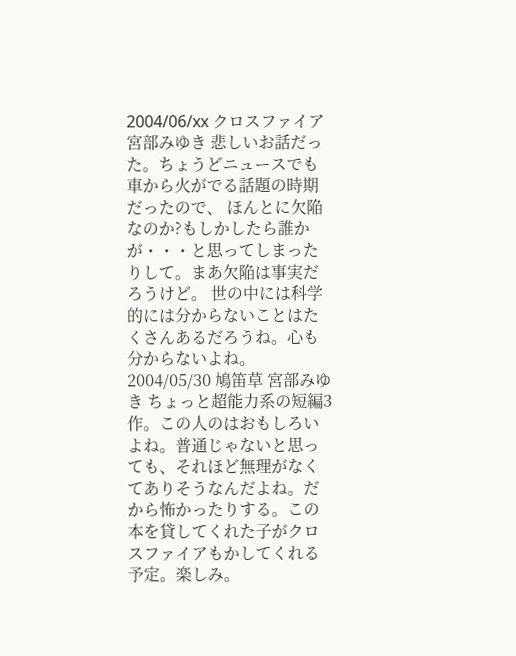2004/06/xx クロスファイア 宮部みゆき 悲しいお話だった。ちょうどニュースでも車から火がでる話題の時期だったので、 ほんとに欠陥なのか?もしかしたら誰かが・・・と思ってしまったりして。まあ欠陥は事実だろうけど。 世の中には科学的には分からないことはたくさんあるだろうね。心も分からないよね。
2004/05/30 鳩笛草 宮部みゆき ちょっと超能力系の短編3作。この人のはおもしろいよね。普通じゃないと思っても、それほど無理がなくてありそうなんだよね。だから怖かったりする。この本を貸してくれた子がクロスファイアもかしてくれる予定。楽しみ。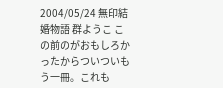2004/05/24 無印結婚物語 群ようこ この前のがおもしろかったからついついもう一冊。これも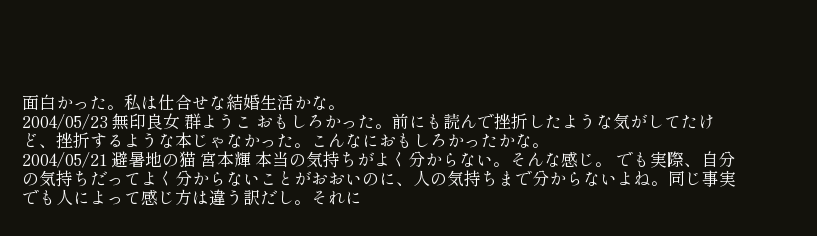面白かった。私は仕合せな結婚生活かな。
2004/05/23 無印良女 群ようこ おもしろかった。前にも読んで挫折したような気がしてたけど、挫折するような本じゃなかった。こんなにおもしろかったかな。
2004/05/21 避暑地の猫 宮本輝 本当の気持ちがよく分からない。そんな感じ。 でも実際、自分の気持ちだってよく分からないことがおおいのに、人の気持ちまで分からないよね。同じ事実でも人によって感じ方は違う訳だし。それに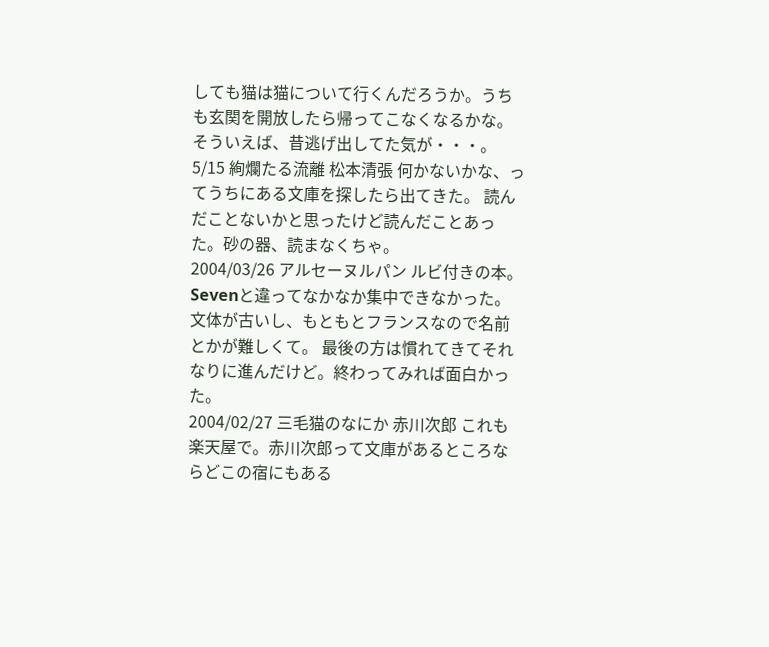しても猫は猫について行くんだろうか。うちも玄関を開放したら帰ってこなくなるかな。そういえば、昔逃げ出してた気が・・・。 5/15 絢爛たる流離 松本清張 何かないかな、ってうちにある文庫を探したら出てきた。 読んだことないかと思ったけど読んだことあった。砂の器、読まなくちゃ。
2004/03/26 アルセーヌルパン ルビ付きの本。 Sevenと違ってなかなか集中できなかった。 文体が古いし、もともとフランスなので名前とかが難しくて。 最後の方は慣れてきてそれなりに進んだけど。終わってみれば面白かった。
2004/02/27 三毛猫のなにか 赤川次郎 これも楽天屋で。赤川次郎って文庫があるところならどこの宿にもある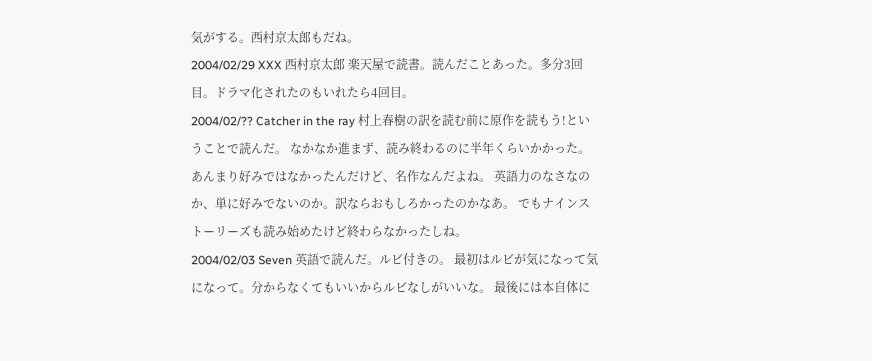気がする。西村京太郎もだね。
2004/02/29 XXX 西村京太郎 楽天屋で読書。読んだことあった。多分3回目。ドラマ化されたのもいれたら4回目。
2004/02/?? Catcher in the ray 村上春樹の訳を読む前に原作を読もう!ということで読んだ。 なかなか進まず、読み終わるのに半年くらいかかった。 あんまり好みではなかったんだけど、名作なんだよね。 英語力のなさなのか、単に好みでないのか。訳ならおもしろかったのかなあ。 でもナインストーリーズも読み始めたけど終わらなかったしね。
2004/02/03 Seven 英語で読んだ。ルビ付きの。 最初はルビが気になって気になって。分からなくてもいいからルビなしがいいな。 最後には本自体に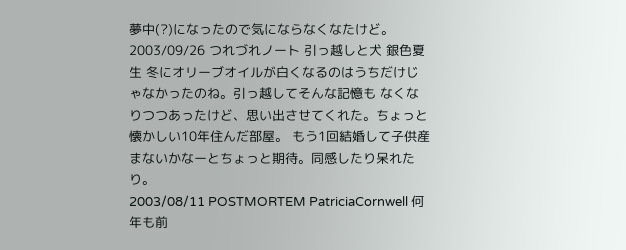夢中(?)になったので気にならなくなたけど。
2003/09/26 つれづれノート 引っ越しと犬 銀色夏生 冬にオリーブオイルが白くなるのはうちだけじゃなかったのね。引っ越してそんな記憶も なくなりつつあったけど、思い出させてくれた。ちょっと懐かしい10年住んだ部屋。 もう1回結婚して子供産まないかなーとちょっと期待。同感したり呆れたり。
2003/08/11 POSTMORTEM PatriciaCornwell 何年も前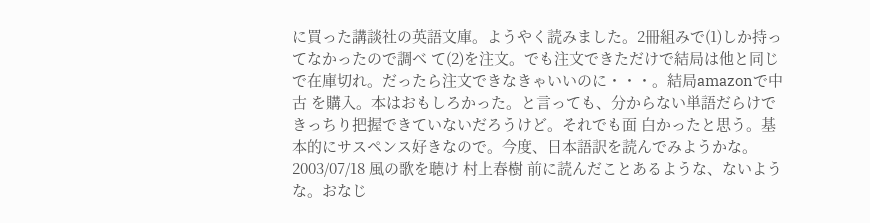に買った講談社の英語文庫。ようやく読みました。2冊組みで(1)しか持ってなかったので調べ て(2)を注文。でも注文できただけで結局は他と同じで在庫切れ。だったら注文できなきゃいいのに・・・。結局amazonで中古 を購入。本はおもしろかった。と言っても、分からない単語だらけできっちり把握できていないだろうけど。それでも面 白かったと思う。基本的にサスペンス好きなので。今度、日本語訳を読んでみようかな。
2003/07/18 風の歌を聴け 村上春樹 前に読んだことあるような、ないような。おなじ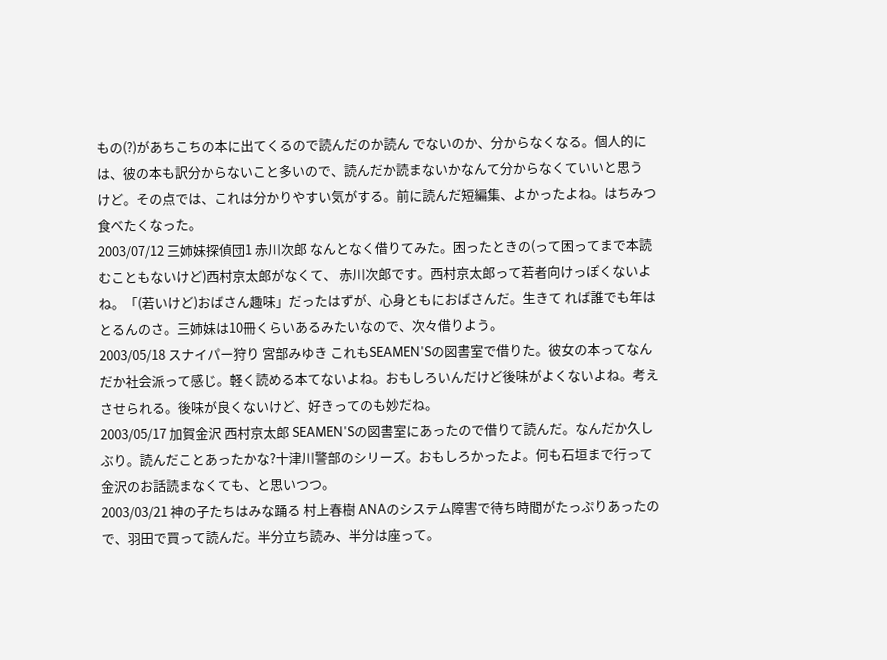もの(?)があちこちの本に出てくるので読んだのか読ん でないのか、分からなくなる。個人的には、彼の本も訳分からないこと多いので、読んだか読まないかなんて分からなくていいと思う けど。その点では、これは分かりやすい気がする。前に読んだ短編集、よかったよね。はちみつ食べたくなった。
2003/07/12 三姉妹探偵団1 赤川次郎 なんとなく借りてみた。困ったときの(って困ってまで本読むこともないけど)西村京太郎がなくて、 赤川次郎です。西村京太郎って若者向けっぽくないよね。「(若いけど)おばさん趣味」だったはずが、心身ともにおばさんだ。生きて れば誰でも年はとるんのさ。三姉妹は10冊くらいあるみたいなので、次々借りよう。
2003/05/18 スナイパー狩り 宮部みゆき これもSEAMEN'Sの図書室で借りた。彼女の本ってなんだか社会派って感じ。軽く読める本てないよね。おもしろいんだけど後味がよくないよね。考えさせられる。後味が良くないけど、好きってのも妙だね。
2003/05/17 加賀金沢 西村京太郎 SEAMEN'Sの図書室にあったので借りて読んだ。なんだか久しぶり。読んだことあったかな?十津川警部のシリーズ。おもしろかったよ。何も石垣まで行って金沢のお話読まなくても、と思いつつ。
2003/03/21 神の子たちはみな踊る 村上春樹 ANAのシステム障害で待ち時間がたっぷりあったので、羽田で買って読んだ。半分立ち読み、半分は座って。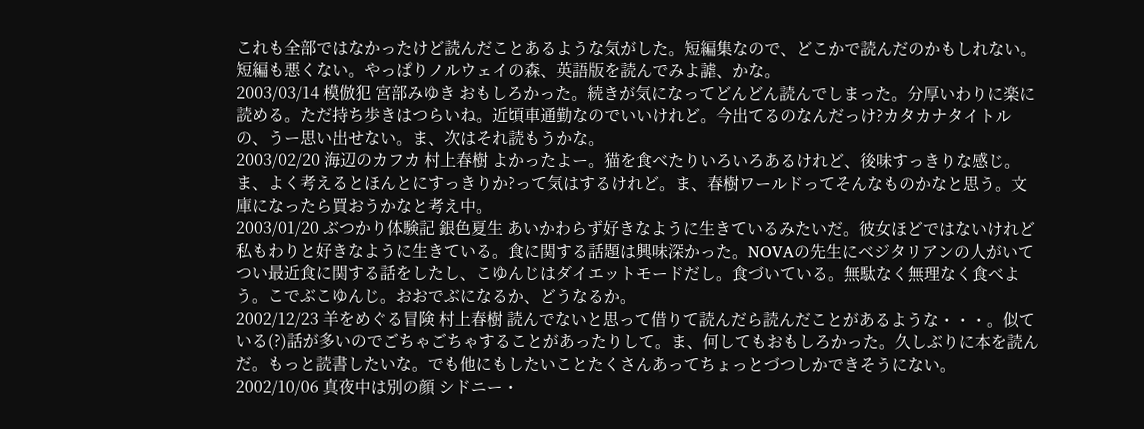これも全部ではなかったけど読んだことあるような気がした。短編集なので、どこかで読んだのかもしれない。短編も悪くない。やっぱりノルウェイの森、英語版を読んでみよ謔、かな。
2003/03/14 模倣犯 宮部みゆき おもしろかった。続きが気になってどんどん読んでしまった。分厚いわりに楽に読める。ただ持ち歩きはつらいね。近頃車通勤なのでいいけれど。今出てるのなんだっけ?カタカナタイトルの、うー思い出せない。ま、次はそれ読もうかな。
2003/02/20 海辺のカフカ 村上春樹 よかったよー。猫を食べたりいろいろあるけれど、後味すっきりな感じ。ま、よく考えるとほんとにすっきりか?って気はするけれど。ま、春樹ワールドってそんなものかなと思う。文庫になったら買おうかなと考え中。
2003/01/20 ぶつかり体験記 銀色夏生 あいかわらず好きなように生きているみたいだ。彼女ほどではないけれど私もわりと好きなように生きている。食に関する話題は興味深かった。NOVAの先生にベジタリアンの人がいてつい最近食に関する話をしたし、こゆんじはダイエットモードだし。食づいている。無駄なく無理なく食べよう。こでぶこゆんじ。おおでぶになるか、どうなるか。
2002/12/23 羊をめぐる冒険 村上春樹 読んでないと思って借りて読んだら読んだことがあるような・・・。似ている(?)話が多いのでごちゃごちゃすることがあったりして。ま、何してもおもしろかった。久しぶりに本を読んだ。もっと読書したいな。でも他にもしたいことたくさんあってちょっとづつしかできそうにない。
2002/10/06 真夜中は別の顔 シドニー・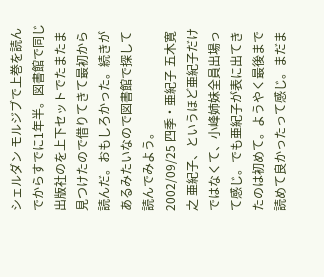シェルダン モルジブで上巻を読んでからすでに1年半。図書館で同じ出版社のを上下セットでたまたま見つけたので借りてきて最初から読んだ。おもしろかった。続きがあるみたいなので図書館で探して読んでみよう。
2002/09/25 四季・亜紀子 五木寛之 亜紀子、というほど亜紀子だけではなくて、小峰姉妹全員出場って感じ。でも亜紀子が表に出てきたのは初めて。ようやく最後まで読めて良かったって感じ。まだま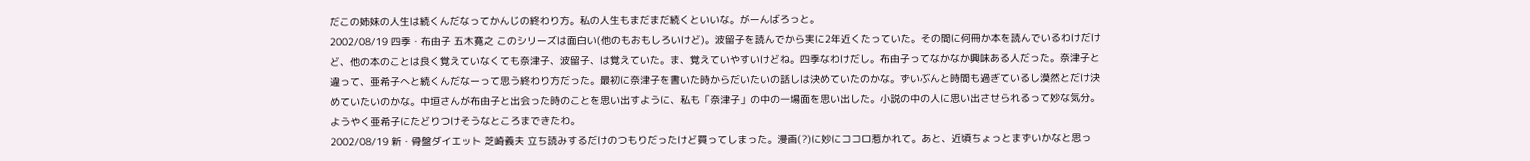だこの姉妹の人生は続くんだなってかんじの終わり方。私の人生もまだまだ続くといいな。がーんばろっと。
2002/08/19 四季・布由子 五木寛之 このシリーズは面白い(他のもおもしろいけど)。波留子を読んでから実に2年近くたっていた。その間に何冊か本を読んでいるわけだけど、他の本のことは良く覚えていなくても奈津子、波留子、は覚えていた。ま、覚えていやすいけどね。四季なわけだし。布由子ってなかなか興味ある人だった。奈津子と違って、亜希子へと続くんだなーって思う終わり方だった。最初に奈津子を書いた時からだいたいの話しは決めていたのかな。ずいぶんと時間も過ぎているし漠然とだけ決めていたいのかな。中垣さんが布由子と出会った時のことを思い出すように、私も「奈津子」の中の一場面を思い出した。小説の中の人に思い出させられるって妙な気分。ようやく亜希子にたどりつけそうなところまできたわ。
2002/08/19 新・骨盤ダイエット 芝崎義夫 立ち読みするだけのつもりだったけど買ってしまった。漫画(?)に妙にココロ惹かれて。あと、近頃ちょっとまずいかなと思っ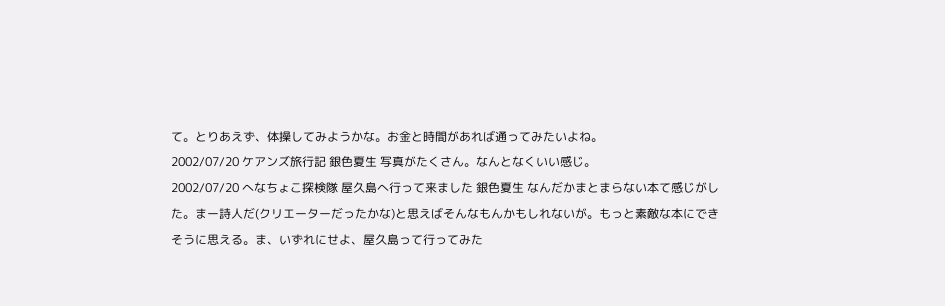て。とりあえず、体操してみようかな。お金と時間があれば通ってみたいよね。
2002/07/20 ケアンズ旅行記 銀色夏生 写真がたくさん。なんとなくいい感じ。
2002/07/20 へなちょこ探検隊 屋久島へ行って来ました 銀色夏生 なんだかまとまらない本て感じがした。まー詩人だ(クリエーターだったかな)と思えばそんなもんかもしれないが。もっと素敵な本にできそうに思える。ま、いずれにせよ、屋久島って行ってみた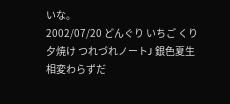いな。
2002/07/20 どんぐり いちご くり 夕焼け つれづれノートJ 銀色夏生 相変わらずだ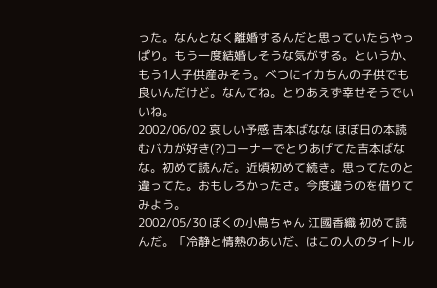った。なんとなく離婚するんだと思っていたらやっぱり。もう一度結婚しそうな気がする。というか、もう1人子供産みそう。べつにイカちんの子供でも良いんだけど。なんてね。とりあえず幸せそうでいいね。
2002/06/02 哀しい予感 吉本ばなな ほぼ日の本読むバカが好き(?)コーナーでとりあげてた吉本ばなな。初めて読んだ。近頃初めて続き。思ってたのと違ってた。おもしろかったさ。今度違うのを借りてみよう。
2002/05/30 ぼくの小鳥ちゃん 江國香織 初めて読んだ。「冷静と情熱のあいだ、はこの人のタイトル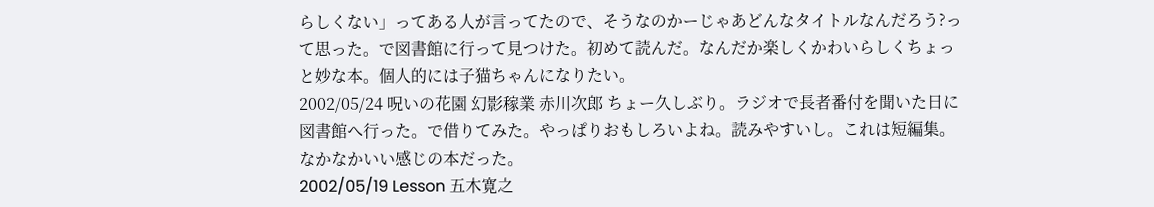らしくない」ってある人が言ってたので、そうなのかーじゃあどんなタイトルなんだろう?って思った。で図書館に行って見つけた。初めて読んだ。なんだか楽しくかわいらしくちょっと妙な本。個人的には子猫ちゃんになりたい。
2002/05/24 呪いの花園 幻影稼業 赤川次郎 ちょー久しぶり。ラジオで長者番付を聞いた日に図書館へ行った。で借りてみた。やっぱりおもしろいよね。読みやすいし。これは短編集。なかなかいい感じの本だった。
2002/05/19 Lesson 五木寛之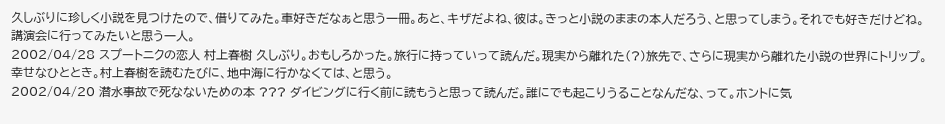久しぶりに珍しく小説を見つけたので、借りてみた。車好きだなぁと思う一冊。あと、キザだよね、彼は。きっと小説のままの本人だろう、と思ってしまう。それでも好きだけどね。講演会に行ってみたいと思う一人。
2002/04/28 スプートニクの恋人 村上春樹 久しぶり。おもしろかった。旅行に持っていって読んだ。現実から離れた(?)旅先で、さらに現実から離れた小説の世界にトリップ。幸せなひととき。村上春樹を読むたびに、地中海に行かなくては、と思う。
2002/04/20 潜水事故で死なないための本 ??? ダイビングに行く前に読もうと思って読んだ。誰にでも起こりうることなんだな、って。ホントに気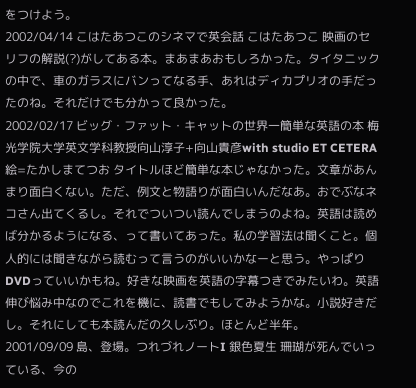をつけよう。
2002/04/14 こはたあつこのシネマで英会話 こはたあつこ 映画のセリフの解説(?)がしてある本。まあまあおもしろかった。タイタニックの中で、車のガラスにバンってなる手、あれはディカプリオの手だったのね。それだけでも分かって良かった。
2002/02/17 ビッグ・ファット・キャットの世界一簡単な英語の本 梅光学院大学英文学科教授向山淳子+向山貴彦with studio ET CETERA 絵=たかしまてつお タイトルほど簡単な本じゃなかった。文章があんまり面白くない。ただ、例文と物語りが面白いんだなあ。おでぶなネコさん出てくるし。それでついつい読んでしまうのよね。英語は読めば分かるようになる、って書いてあった。私の学習法は聞くこと。個人的には聞きながら読むって言うのがいいかなーと思う。やっぱりDVDっていいかもね。好きな映画を英語の字幕つきでみたいわ。英語伸び悩み中なのでこれを機に、読書でもしてみようかな。小説好きだし。それにしても本読んだの久しぶり。ほとんど半年。
2001/09/09 島、登場。つれづれノートI 銀色夏生 珊瑚が死んでいっている、今の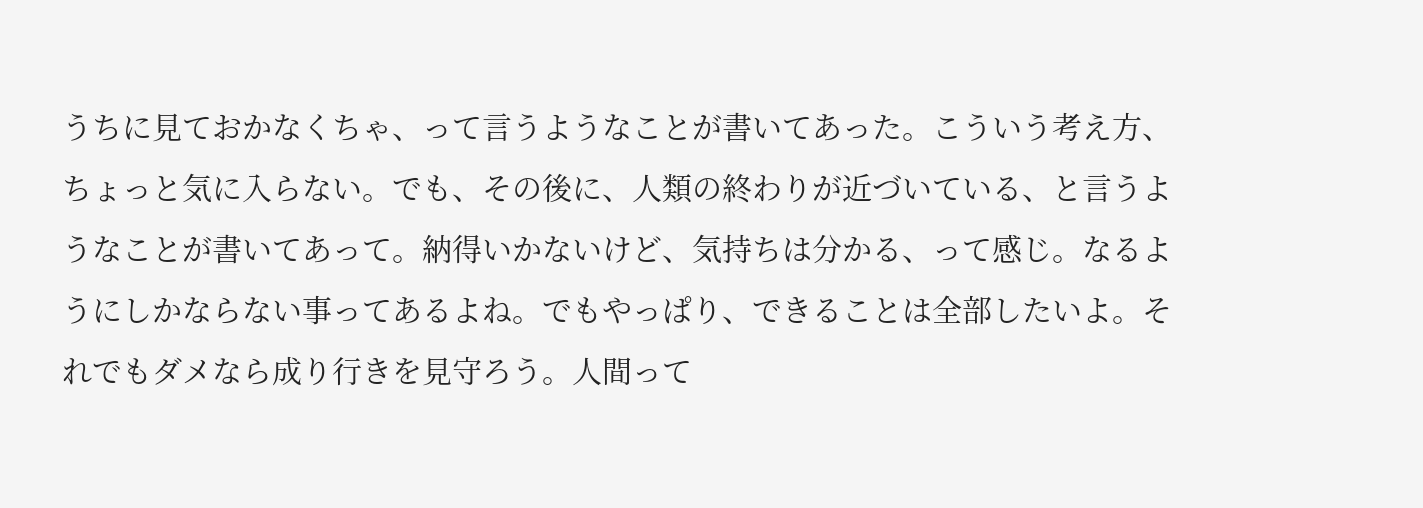うちに見ておかなくちゃ、って言うようなことが書いてあった。こういう考え方、ちょっと気に入らない。でも、その後に、人類の終わりが近づいている、と言うようなことが書いてあって。納得いかないけど、気持ちは分かる、って感じ。なるようにしかならない事ってあるよね。でもやっぱり、できることは全部したいよ。それでもダメなら成り行きを見守ろう。人間って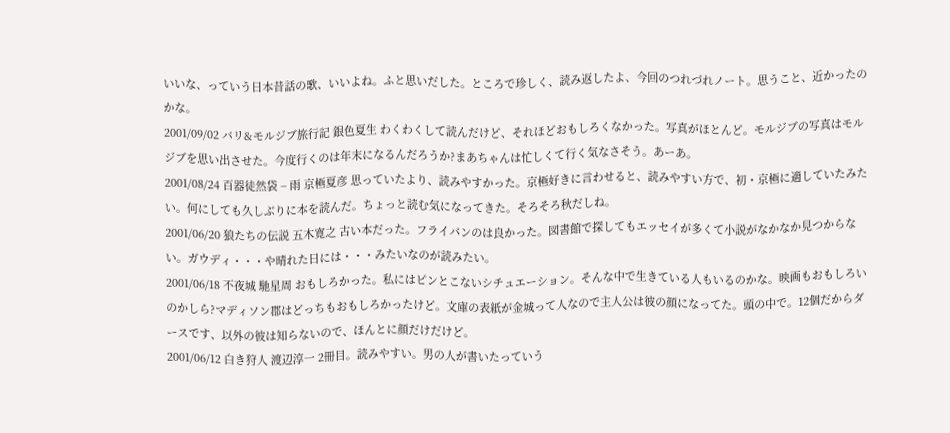いいな、っていう日本昔話の歌、いいよね。ふと思いだした。ところで珍しく、読み返したよ、今回のつれづれノート。思うこと、近かったのかな。
2001/09/02 バリ&モルジブ旅行記 銀色夏生 わくわくして読んだけど、それほどおもしろくなかった。写真がほとんど。モルジブの写真はモルジブを思い出させた。今度行くのは年末になるんだろうか?まあちゃんは忙しくて行く気なさそう。あーあ。
2001/08/24 百器徒然袋 − 雨 京極夏彦 思っていたより、読みやすかった。京極好きに言わせると、読みやすい方で、初・京極に適していたみたい。何にしても久しぶりに本を読んだ。ちょっと読む気になってきた。そろそろ秋だしね。
2001/06/20 狼たちの伝説 五木寛之 古い本だった。フライパンのは良かった。図書館で探してもエッセイが多くて小説がなかなか見つからない。ガウディ・・・や晴れた日には・・・みたいなのが読みたい。
2001/06/18 不夜城 馳星周 おもしろかった。私にはピンとこないシチュエーション。そんな中で生きている人もいるのかな。映画もおもしろいのかしら?マディソン郡はどっちもおもしろかったけど。文庫の表紙が金城って人なので主人公は彼の顔になってた。頭の中で。12個だからダースです、以外の彼は知らないので、ほんとに顔だけだけど。
2001/06/12 白き狩人 渡辺淳一 2冊目。読みやすい。男の人が書いたっていう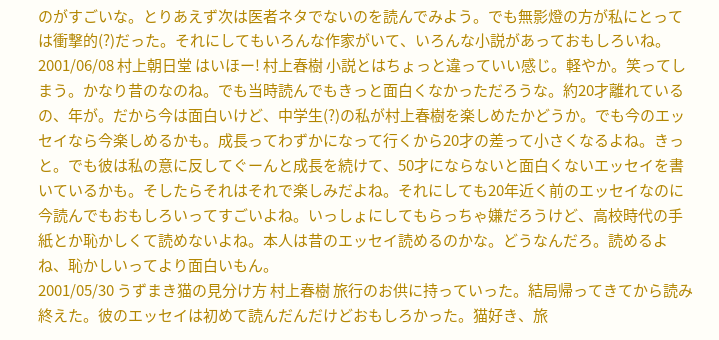のがすごいな。とりあえず次は医者ネタでないのを読んでみよう。でも無影燈の方が私にとっては衝撃的(?)だった。それにしてもいろんな作家がいて、いろんな小説があっておもしろいね。
2001/06/08 村上朝日堂 はいほー! 村上春樹 小説とはちょっと違っていい感じ。軽やか。笑ってしまう。かなり昔のなのね。でも当時読んでもきっと面白くなかっただろうな。約20才離れているの、年が。だから今は面白いけど、中学生(?)の私が村上春樹を楽しめたかどうか。でも今のエッセイなら今楽しめるかも。成長ってわずかになって行くから20才の差って小さくなるよね。きっと。でも彼は私の意に反してぐーんと成長を続けて、50才にならないと面白くないエッセイを書いているかも。そしたらそれはそれで楽しみだよね。それにしても20年近く前のエッセイなのに今読んでもおもしろいってすごいよね。いっしょにしてもらっちゃ嫌だろうけど、高校時代の手紙とか恥かしくて読めないよね。本人は昔のエッセイ読めるのかな。どうなんだろ。読めるよね、恥かしいってより面白いもん。
2001/05/30 うずまき猫の見分け方 村上春樹 旅行のお供に持っていった。結局帰ってきてから読み終えた。彼のエッセイは初めて読んだんだけどおもしろかった。猫好き、旅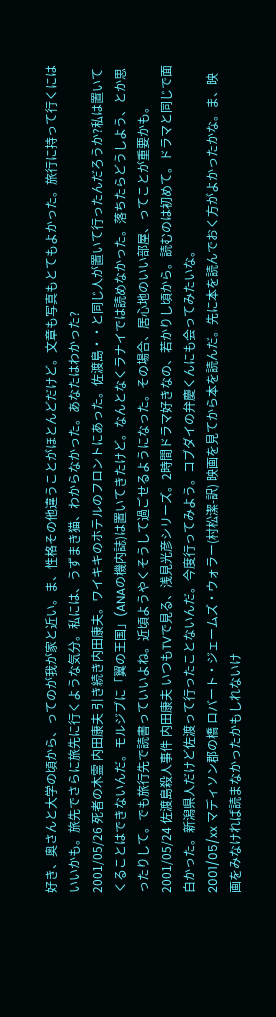好き、奥さんと大学の頃から、ってのが我が家と近い。ま、性格その他違うことがほとんどだけど。文章も写真もとてもよかった。旅行に持って行くにはいいかも。旅先でさらに旅先に行くような気分。私には、うずまき猫、わからなかった。あなたはわかった?
2001/05/26 死者の木霊 内田康夫 引き続き内田康夫。ワイキキのホテルのフロントにあった。佐渡島・・と同じ人が置いて行ったんだろうか?私は置いてくることはできないんだ。モルジブに「翼の王国」(ANAの機内誌)は置いてきたけど。なんとなくラナイでは読めなかった。落ちたらどうしよう、とか思ったりして。でも旅行先で読書っていいよね。近頃ようやくそうして過ごせるようになった。その場合、居心地のいい部屋、ってことが重要かも。
2001/05/24 佐渡島殺人事件 内田康夫 いつもTVで見る、浅見光彦シリーズ。2時間ドラマ好きなの、若かりし頃から。読むのは初めて。ドラマと同じで面白かった。新潟県人だけど佐渡って行ったことないんだ。今度行ってみよう。コブダイの弁慶くんにも会ってみたいな。
2001/05/xx マディソン郡の橋 ロバート・ジェームズ・ウォラー(村松潔-訳) 映画を見てから本を読んだ。先に本を読んでおく方がよかったかな。ま、映画をみなければ読まなかったかもしれないけ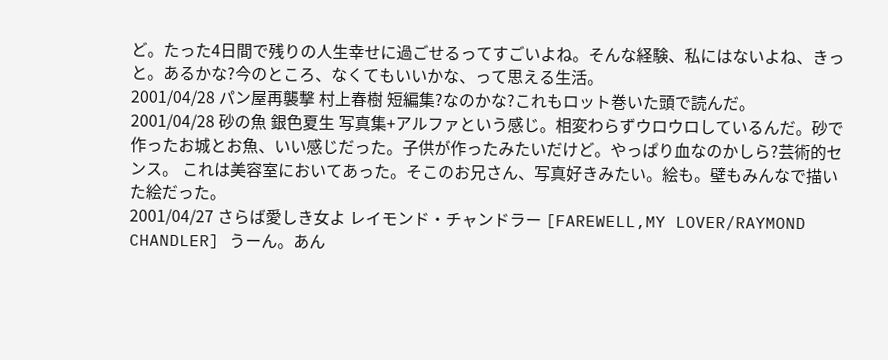ど。たった4日間で残りの人生幸せに過ごせるってすごいよね。そんな経験、私にはないよね、きっと。あるかな?今のところ、なくてもいいかな、って思える生活。
2001/04/28 パン屋再襲撃 村上春樹 短編集?なのかな?これもロット巻いた頭で読んだ。
2001/04/28 砂の魚 銀色夏生 写真集+アルファという感じ。相変わらずウロウロしているんだ。砂で作ったお城とお魚、いい感じだった。子供が作ったみたいだけど。やっぱり血なのかしら?芸術的センス。 これは美容室においてあった。そこのお兄さん、写真好きみたい。絵も。壁もみんなで描いた絵だった。
2001/04/27 さらば愛しき女よ レイモンド・チャンドラー [FAREWELL,MY LOVER/RAYMOND CHANDLER] うーん。あん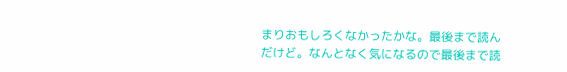まりおもしろくなかったかな。最後まで読んだけど。なんとなく気になるので最後まで読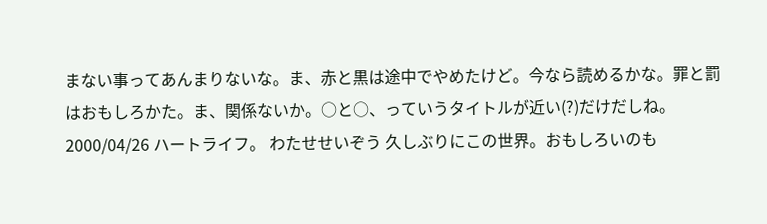まない事ってあんまりないな。ま、赤と黒は途中でやめたけど。今なら読めるかな。罪と罰はおもしろかた。ま、関係ないか。○と○、っていうタイトルが近い(?)だけだしね。
2000/04/26 ハートライフ。 わたせせいぞう 久しぶりにこの世界。おもしろいのも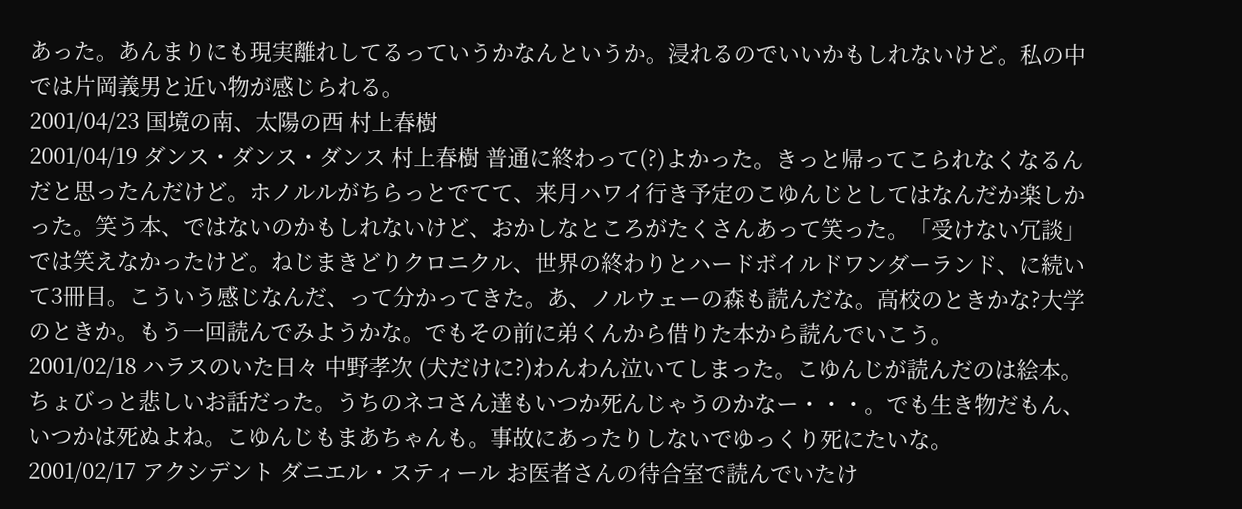あった。あんまりにも現実離れしてるっていうかなんというか。浸れるのでいいかもしれないけど。私の中では片岡義男と近い物が感じられる。
2001/04/23 国境の南、太陽の西 村上春樹
2001/04/19 ダンス・ダンス・ダンス 村上春樹 普通に終わって(?)よかった。きっと帰ってこられなくなるんだと思ったんだけど。ホノルルがちらっとでてて、来月ハワイ行き予定のこゆんじとしてはなんだか楽しかった。笑う本、ではないのかもしれないけど、おかしなところがたくさんあって笑った。「受けない冗談」では笑えなかったけど。ねじまきどりクロニクル、世界の終わりとハードボイルドワンダーランド、に続いて3冊目。こういう感じなんだ、って分かってきた。あ、ノルウェーの森も読んだな。高校のときかな?大学のときか。もう一回読んでみようかな。でもその前に弟くんから借りた本から読んでいこう。
2001/02/18 ハラスのいた日々 中野孝次 (犬だけに?)わんわん泣いてしまった。こゆんじが読んだのは絵本。ちょびっと悲しいお話だった。うちのネコさん達もいつか死んじゃうのかなー・・・。でも生き物だもん、いつかは死ぬよね。こゆんじもまあちゃんも。事故にあったりしないでゆっくり死にたいな。
2001/02/17 アクシデント ダニエル・スティール お医者さんの待合室で読んでいたけ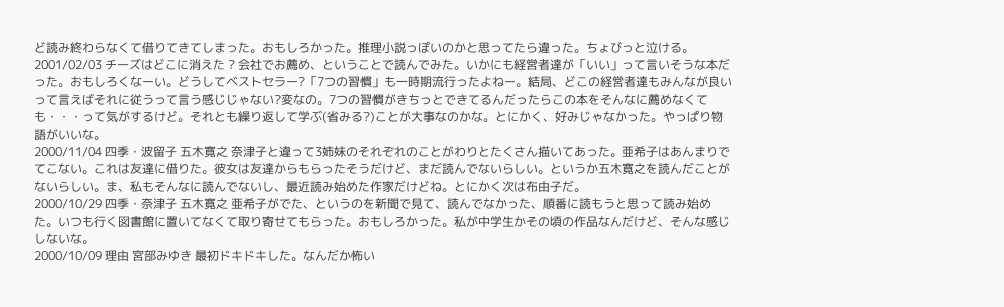ど読み終わらなくて借りてきてしまった。おもしろかった。推理小説っぽいのかと思ってたら違った。ちょびっと泣ける。
2001/02/03 チーズはどこに消えた ? 会社でお薦め、ということで読んでみた。いかにも経営者達が「いい」って言いそうな本だった。おもしろくなーい。どうしてベストセラー?「7つの習慣」も一時期流行ったよねー。結局、どこの経営者達もみんなが良いって言えばそれに従うって言う感じじゃない?変なの。7つの習慣がきちっとできてるんだったらこの本をそんなに薦めなくても・・・って気がするけど。それとも繰り返して学ぶ(省みる?)ことが大事なのかな。とにかく、好みじゃなかった。やっぱり物語がいいな。
2000/11/04 四季・波留子 五木寛之 奈津子と違って3姉妹のそれぞれのことがわりとたくさん描いてあった。亜希子はあんまりでてこない。これは友達に借りた。彼女は友達からもらったそうだけど、まだ読んでないらしい。というか五木寛之を読んだことがないらしい。ま、私もそんなに読んでないし、最近読み始めた作家だけどね。とにかく次は布由子だ。
2000/10/29 四季・奈津子 五木寛之 亜希子がでた、というのを新聞で見て、読んでなかった、順番に読もうと思って読み始めた。いつも行く図書館に置いてなくて取り寄せてもらった。おもしろかった。私が中学生かその頃の作品なんだけど、そんな感じしないな。
2000/10/09 理由 宮部みゆき 最初ドキドキした。なんだか怖い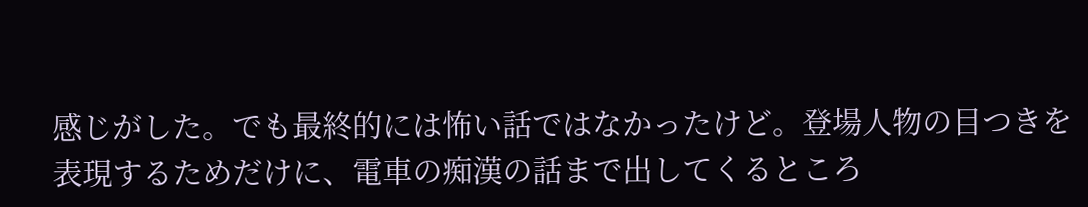感じがした。でも最終的には怖い話ではなかったけど。登場人物の目つきを表現するためだけに、電車の痴漢の話まで出してくるところ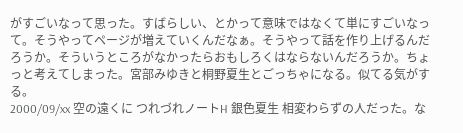がすごいなって思った。すばらしい、とかって意味ではなくて単にすごいなって。そうやってページが増えていくんだなぁ。そうやって話を作り上げるんだろうか。そういうところがなかったらおもしろくはならないんだろうか。ちょっと考えてしまった。宮部みゆきと桐野夏生とごっちゃになる。似てる気がする。
2000/09/xx 空の遠くに つれづれノートH 銀色夏生 相変わらずの人だった。な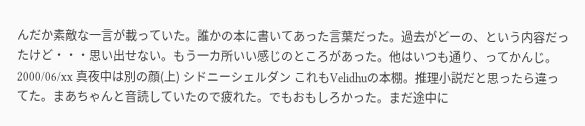んだか素敵な一言が載っていた。誰かの本に書いてあった言葉だった。過去がどーの、という内容だったけど・・・思い出せない。もう一カ所いい感じのところがあった。他はいつも通り、ってかんじ。
2000/06/xx 真夜中は別の顔(上) シドニーシェルダン これもVelidhuの本棚。推理小説だと思ったら違ってた。まあちゃんと音読していたので疲れた。でもおもしろかった。まだ途中に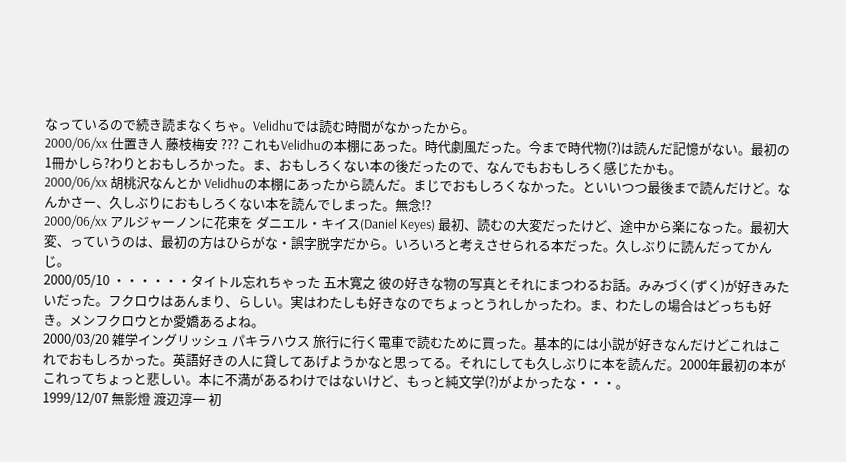なっているので続き読まなくちゃ。Velidhuでは読む時間がなかったから。
2000/06/xx 仕置き人 藤枝梅安 ??? これもVelidhuの本棚にあった。時代劇風だった。今まで時代物(?)は読んだ記憶がない。最初の1冊かしら?わりとおもしろかった。ま、おもしろくない本の後だったので、なんでもおもしろく感じたかも。
2000/06/xx 胡桃沢なんとか Velidhuの本棚にあったから読んだ。まじでおもしろくなかった。といいつつ最後まで読んだけど。なんかさー、久しぶりにおもしろくない本を読んでしまった。無念!?
2000/06/xx アルジャーノンに花束を ダニエル・キイス(Daniel Keyes) 最初、読むの大変だったけど、途中から楽になった。最初大変、っていうのは、最初の方はひらがな・誤字脱字だから。いろいろと考えさせられる本だった。久しぶりに読んだってかんじ。
2000/05/10 ・・・・・・タイトル忘れちゃった 五木寛之 彼の好きな物の写真とそれにまつわるお話。みみづく(ずく)が好きみたいだった。フクロウはあんまり、らしい。実はわたしも好きなのでちょっとうれしかったわ。ま、わたしの場合はどっちも好き。メンフクロウとか愛嬌あるよね。
2000/03/20 雑学イングリッシュ パキラハウス 旅行に行く電車で読むために買った。基本的には小説が好きなんだけどこれはこれでおもしろかった。英語好きの人に貸してあげようかなと思ってる。それにしても久しぶりに本を読んだ。2000年最初の本がこれってちょっと悲しい。本に不満があるわけではないけど、もっと純文学(?)がよかったな・・・。
1999/12/07 無影燈 渡辺淳一 初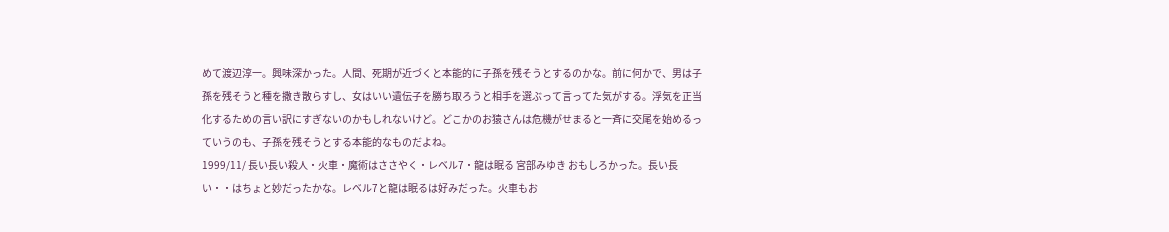めて渡辺淳一。興味深かった。人間、死期が近づくと本能的に子孫を残そうとするのかな。前に何かで、男は子孫を残そうと種を撒き散らすし、女はいい遺伝子を勝ち取ろうと相手を選ぶって言ってた気がする。浮気を正当化するための言い訳にすぎないのかもしれないけど。どこかのお猿さんは危機がせまると一斉に交尾を始めるっていうのも、子孫を残そうとする本能的なものだよね。
1999/11/ 長い長い殺人・火車・魔術はささやく・レベル7・龍は眠る 宮部みゆき おもしろかった。長い長い・・はちょと妙だったかな。レベル7と龍は眠るは好みだった。火車もお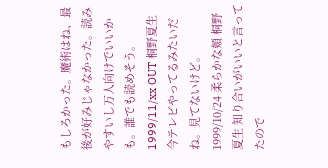もしろかった。魔術はね、最後が好みじゃなかった。読みやすいし万人向けでいいかも。誰でも読めそう。
1999/11/xx OUT 桐野夏生 今テレビやってるみたいだね。見てないけど。
1999/10/24 柔らかな頬 桐野夏生 知り合いがいいと言ってたので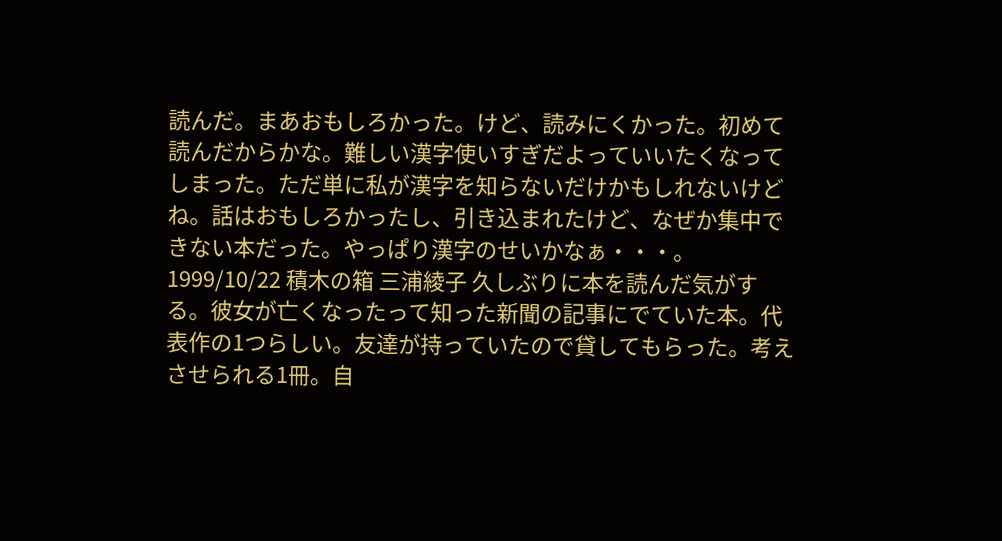読んだ。まあおもしろかった。けど、読みにくかった。初めて読んだからかな。難しい漢字使いすぎだよっていいたくなってしまった。ただ単に私が漢字を知らないだけかもしれないけどね。話はおもしろかったし、引き込まれたけど、なぜか集中できない本だった。やっぱり漢字のせいかなぁ・・・。
1999/10/22 積木の箱 三浦綾子 久しぶりに本を読んだ気がする。彼女が亡くなったって知った新聞の記事にでていた本。代表作の1つらしい。友達が持っていたので貸してもらった。考えさせられる1冊。自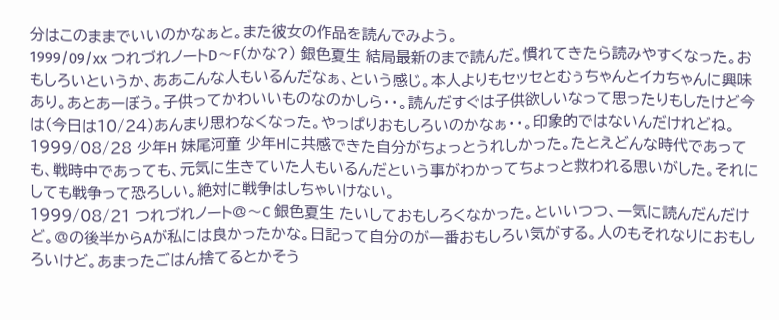分はこのままでいいのかなぁと。また彼女の作品を読んでみよう。
1999/09/xx つれづれノートD〜F(かな?) 銀色夏生 結局最新のまで読んだ。慣れてきたら読みやすくなった。おもしろいというか、ああこんな人もいるんだなぁ、という感じ。本人よりもセッセとむぅちゃんとイカちゃんに興味あり。あとあーぼう。子供ってかわいいものなのかしら・・。読んだすぐは子供欲しいなって思ったりもしたけど今は(今日は10/24)あんまり思わなくなった。やっぱりおもしろいのかなぁ・・。印象的ではないんだけれどね。
1999/08/28 少年H 妹尾河童 少年Hに共感できた自分がちょっとうれしかった。たとえどんな時代であっても、戦時中であっても、元気に生きていた人もいるんだという事がわかってちょっと救われる思いがした。それにしても戦争って恐ろしい。絶対に戦争はしちゃいけない。
1999/08/21 つれづれノート@〜C 銀色夏生 たいしておもしろくなかった。といいつつ、一気に読んだんだけど。@の後半からAが私には良かったかな。日記って自分のが一番おもしろい気がする。人のもそれなりにおもしろいけど。あまったごはん捨てるとかそう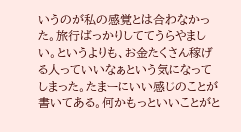いうのが私の感覚とは合わなかった。旅行ばっかりしててうらやましい。というよりも、お金たくさん稼げる人っていいなぁという気になってしまった。たまーにいい感じのことが書いてある。何かもっといいことがと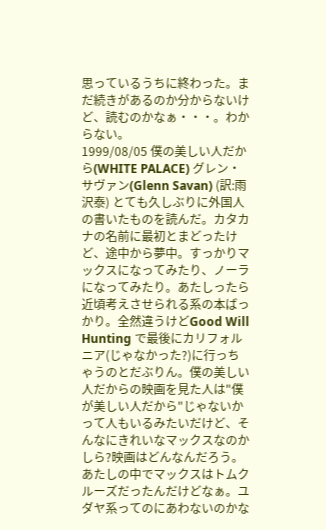思っているうちに終わった。まだ続きがあるのか分からないけど、読むのかなぁ・・・。わからない。
1999/08/05 僕の美しい人だから(WHITE PALACE) グレン・サヴァン(Glenn Savan) (訳:雨沢泰) とても久しぶりに外国人の書いたものを読んだ。カタカナの名前に最初とまどったけど、途中から夢中。すっかりマックスになってみたり、ノーラになってみたり。あたしったら近頃考えさせられる系の本ばっかり。全然違うけどGood Will Hunting で最後にカリフォルニア(じゃなかった?)に行っちゃうのとだぶりん。僕の美しい人だからの映画を見た人は"僕が美しい人だから"じゃないかって人もいるみたいだけど、そんなにきれいなマックスなのかしら?映画はどんなんだろう。あたしの中でマックスはトムクルーズだったんだけどなぁ。ユダヤ系ってのにあわないのかな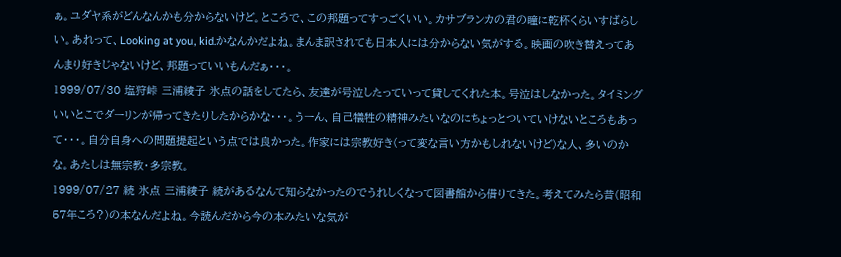ぁ。ユダヤ系がどんなんかも分からないけど。ところで、この邦題ってすっごくいい。カサブランカの君の瞳に乾杯くらいすばらしい。あれって、Looking at you, kid.かなんかだよね。まんま訳されても日本人には分からない気がする。映画の吹き替えってあんまり好きじゃないけど、邦題っていいもんだぁ・・・。
1999/07/30 塩狩峠 三浦綾子 氷点の話をしてたら、友達が号泣したっていって貸してくれた本。号泣はしなかった。タイミングいいとこでダーリンが帰ってきたりしたからかな・・・。うーん、自己犠牲の精神みたいなのにちょっとついていけないところもあって・・・。自分自身への問題提起という点では良かった。作家には宗教好き(って変な言い方かもしれないけど)な人、多いのかな。あたしは無宗教・多宗教。
1999/07/27 続 氷点 三浦綾子 続があるなんて知らなかったのでうれしくなって図書館から借りてきた。考えてみたら昔(昭和57年ころ?)の本なんだよね。今読んだから今の本みたいな気が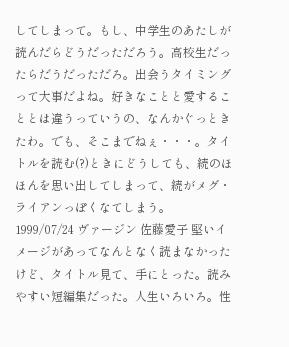してしまって。もし、中学生のあたしが読んだらどうだっただろう。高校生だったらだうだっただろ。出会うタイミングって大事だよね。好きなことと愛することとは違うっていうの、なんかぐっときたわ。でも、そこまでねぇ・・・。タイトルを読む(?)ときにどうしても、続のほほんを思い出してしまって、続がメグ・ライアンっぽくなてしまう。
1999/07/24 ヴァージン 佐藤愛子 堅いイメージがあってなんとなく読まなかったけど、タイトル見て、手にとった。読みやすい短編集だった。人生いろいろ。性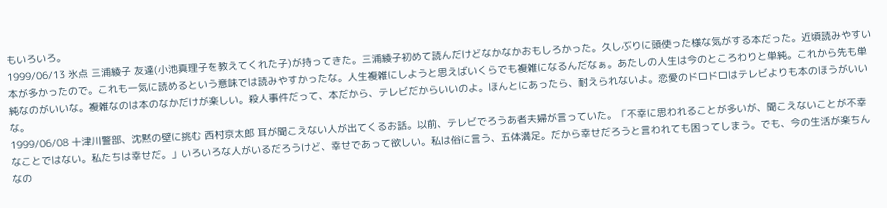もいろいろ。
1999/06/13 氷点 三浦綾子 友達(小池真理子を教えてくれた子)が持ってきた。三浦綾子初めて読んだけどなかなかおもしろかった。久しぶりに頭使った様な気がする本だった。近頃読みやすい本が多かったので。これも一気に読めるという意味では読みやすかったな。人生複雑にしようと思えばいくらでも複雑になるんだなぁ。あたしの人生は今のところわりと単純。これから先も単純なのがいいな。複雑なのは本のなかだけが楽しい。殺人事件だって、本だから、テレビだからいいのよ。ほんとにあったら、耐えられないよ。恋愛のドロドロはテレビよりも本のほうがいいな。
1999/06/08 十津川警部、沈黙の壁に挑む 西村京太郎 耳が聞こえない人が出てくるお話。以前、テレビでろうあ者夫婦が言っていた。「不幸に思われることが多いが、聞こえないことが不幸なことではない。私たちは幸せだ。」いろいろな人がいるだろうけど、幸せであって欲しい。私は俗に言う、五体満足。だから幸せだろうと言われても困ってしまう。でも、今の生活が楽ちんなの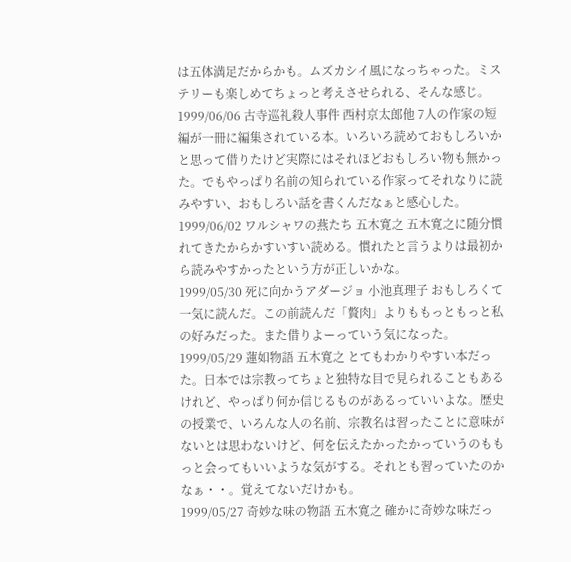は五体満足だからかも。ムズカシイ風になっちゃった。ミステリーも楽しめてちょっと考えさせられる、そんな感じ。
1999/06/06 古寺巡礼殺人事件 西村京太郎他 7人の作家の短編が一冊に編集されている本。いろいろ読めておもしろいかと思って借りたけど実際にはそれほどおもしろい物も無かった。でもやっぱり名前の知られている作家ってそれなりに読みやすい、おもしろい話を書くんだなぁと感心した。
1999/06/02 ワルシャワの燕たち 五木寛之 五木寛之に随分慣れてきたからかすいすい読める。慣れたと言うよりは最初から読みやすかったという方が正しいかな。
1999/05/30 死に向かうアダージョ 小池真理子 おもしろくて一気に読んだ。この前読んだ「贅肉」よりももっともっと私の好みだった。また借りよーっていう気になった。
1999/05/29 蓮如物語 五木寛之 とてもわかりやすい本だった。日本では宗教ってちょと独特な目で見られることもあるけれど、やっぱり何か信じるものがあるっていいよな。歴史の授業で、いろんな人の名前、宗教名は習ったことに意味がないとは思わないけど、何を伝えたかったかっていうのももっと会ってもいいような気がする。それとも習っていたのかなぁ・・。覚えてないだけかも。
1999/05/27 奇妙な味の物語 五木寛之 確かに奇妙な味だっ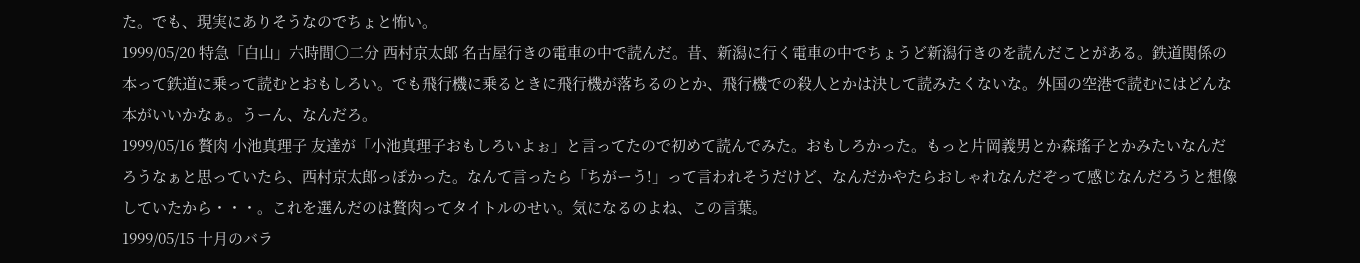た。でも、現実にありそうなのでちょと怖い。
1999/05/20 特急「白山」六時間〇二分 西村京太郎 名古屋行きの電車の中で読んだ。昔、新潟に行く電車の中でちょうど新潟行きのを読んだことがある。鉄道関係の本って鉄道に乗って読むとおもしろい。でも飛行機に乗るときに飛行機が落ちるのとか、飛行機での殺人とかは決して読みたくないな。外国の空港で読むにはどんな本がいいかなぁ。うーん、なんだろ。
1999/05/16 贅肉 小池真理子 友達が「小池真理子おもしろいよぉ」と言ってたので初めて読んでみた。おもしろかった。もっと片岡義男とか森瑤子とかみたいなんだろうなぁと思っていたら、西村京太郎っぽかった。なんて言ったら「ちがーう!」って言われそうだけど、なんだかやたらおしゃれなんだぞって感じなんだろうと想像していたから・・・。これを選んだのは贅肉ってタイトルのせい。気になるのよね、この言葉。
1999/05/15 十月のバラ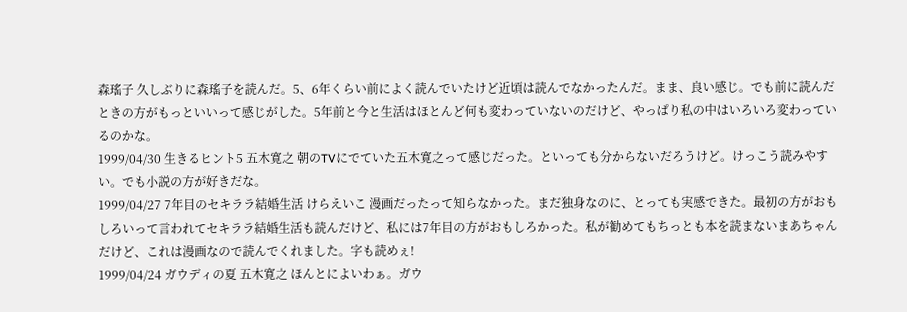森瑤子 久しぶりに森瑤子を読んだ。5、6年くらい前によく読んでいたけど近頃は読んでなかったんだ。まま、良い感じ。でも前に読んだときの方がもっといいって感じがした。5年前と今と生活はほとんど何も変わっていないのだけど、やっぱり私の中はいろいろ変わっているのかな。
1999/04/30 生きるヒント5 五木寛之 朝のTVにでていた五木寛之って感じだった。といっても分からないだろうけど。けっこう読みやすい。でも小説の方が好きだな。
1999/04/27 7年目のセキララ結婚生活 けらえいこ 漫画だったって知らなかった。まだ独身なのに、とっても実感できた。最初の方がおもしろいって言われてセキララ結婚生活も読んだけど、私には7年目の方がおもしろかった。私が勧めてもちっとも本を読まないまあちゃんだけど、これは漫画なので読んでくれました。字も読めぇ!
1999/04/24 ガウディの夏 五木寛之 ほんとによいわぁ。ガウ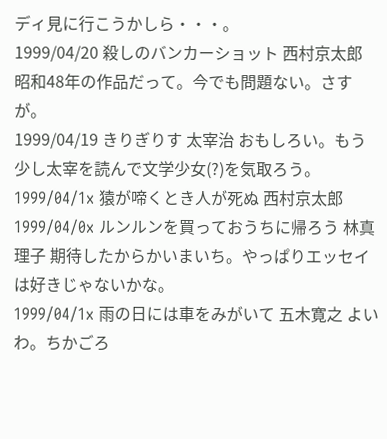ディ見に行こうかしら・・・。
1999/04/20 殺しのバンカーショット 西村京太郎 昭和48年の作品だって。今でも問題ない。さすが。
1999/04/19 きりぎりす 太宰治 おもしろい。もう少し太宰を読んで文学少女(?)を気取ろう。
1999/04/1x 猿が啼くとき人が死ぬ 西村京太郎
1999/04/0x ルンルンを買っておうちに帰ろう 林真理子 期待したからかいまいち。やっぱりエッセイは好きじゃないかな。
1999/04/1x 雨の日には車をみがいて 五木寛之 よいわ。ちかごろ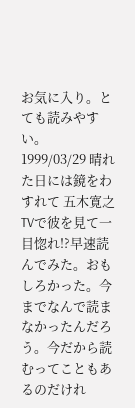お気に入り。とても読みやすい。
1999/03/29 晴れた日には鏡をわすれて 五木寛之 TVで彼を見て一目惚れ!?早速読んでみた。おもしろかった。今までなんで読まなかったんだろう。今だから読むってこともあるのだけれ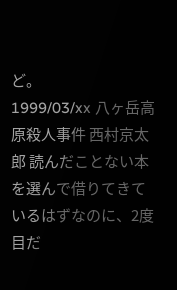ど。
1999/03/xx 八ヶ岳高原殺人事件 西村京太郎 読んだことない本を選んで借りてきているはずなのに、2度目だ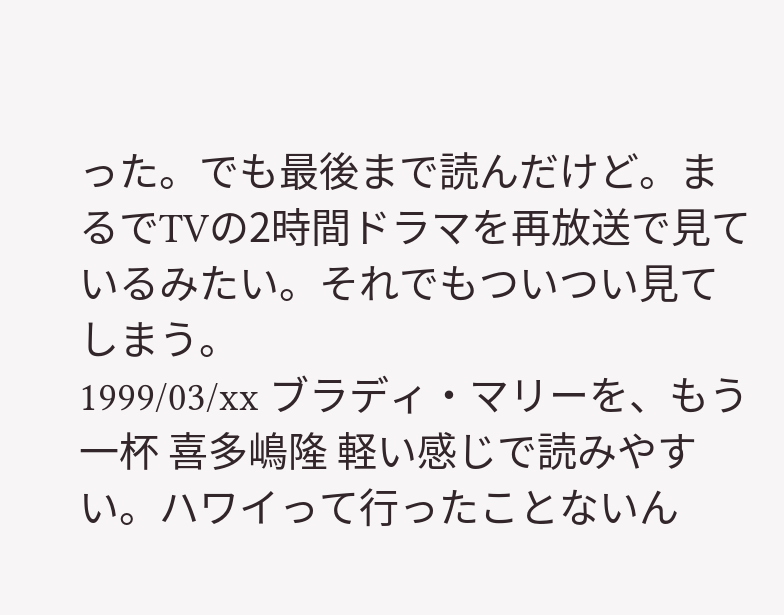った。でも最後まで読んだけど。まるでTVの2時間ドラマを再放送で見ているみたい。それでもついつい見てしまう。
1999/03/xx ブラディ・マリーを、もう一杯 喜多嶋隆 軽い感じで読みやすい。ハワイって行ったことないん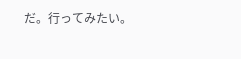だ。行ってみたい。